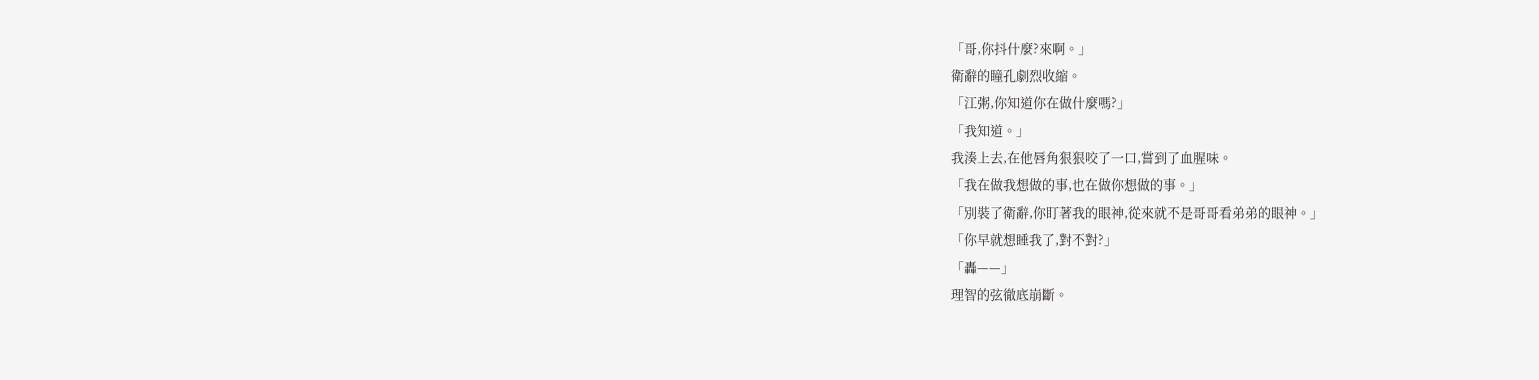「哥,你抖什麼?來啊。」
衛辭的瞳孔劇烈收縮。
「江粥,你知道你在做什麼嗎?」
「我知道。」
我湊上去,在他唇角狠狠咬了一口,嘗到了血腥味。
「我在做我想做的事,也在做你想做的事。」
「別裝了衛辭,你盯著我的眼神,從來就不是哥哥看弟弟的眼神。」
「你早就想睡我了,對不對?」
「轟——」
理智的弦徹底崩斷。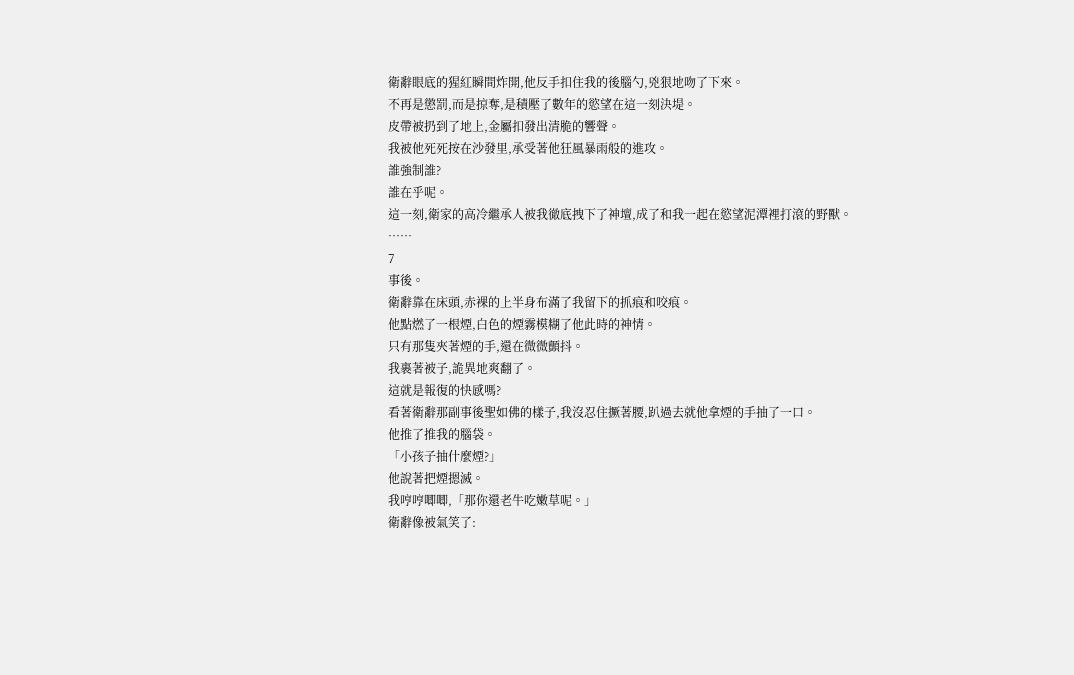衛辭眼底的猩紅瞬間炸開,他反手扣住我的後腦勺,兇狠地吻了下來。
不再是懲罰,而是掠奪,是積壓了數年的慾望在這一刻決堤。
皮帶被扔到了地上,金屬扣發出清脆的響聲。
我被他死死按在沙發里,承受著他狂風暴雨般的進攻。
誰強制誰?
誰在乎呢。
這一刻,衛家的高冷繼承人被我徹底拽下了神壇,成了和我一起在慾望泥潭裡打滾的野獸。
……
7
事後。
衛辭靠在床頭,赤裸的上半身布滿了我留下的抓痕和咬痕。
他點燃了一根煙,白色的煙霧模糊了他此時的神情。
只有那隻夾著煙的手,還在微微顫抖。
我裹著被子,詭異地爽翻了。
這就是報復的快感嗎?
看著衛辭那副事後聖如佛的樣子,我沒忍住撅著腰,趴過去就他拿煙的手抽了一口。
他推了推我的腦袋。
「小孩子抽什麼煙?」
他說著把煙摁滅。
我哼哼唧唧,「那你還老牛吃嫩草呢。」
衛辭像被氣笑了: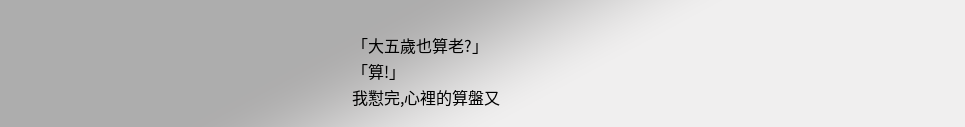「大五歲也算老?」
「算!」
我懟完,心裡的算盤又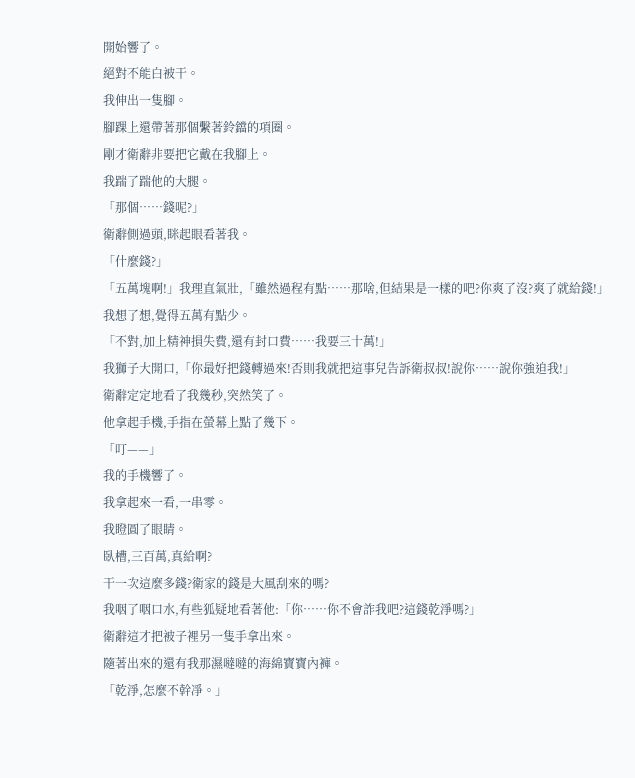開始響了。
絕對不能白被干。
我伸出一隻腳。
腳踝上還帶著那個繫著鈴鐺的項圈。
剛才衛辭非要把它戴在我腳上。
我踹了踹他的大腿。
「那個……錢呢?」
衛辭側過頭,眯起眼看著我。
「什麼錢?」
「五萬塊啊!」我理直氣壯,「雖然過程有點……那啥,但結果是一樣的吧?你爽了沒?爽了就給錢!」
我想了想,覺得五萬有點少。
「不對,加上精神損失費,還有封口費……我要三十萬!」
我獅子大開口,「你最好把錢轉過來!否則我就把這事兒告訴衛叔叔!說你……說你強迫我!」
衛辭定定地看了我幾秒,突然笑了。
他拿起手機,手指在螢幕上點了幾下。
「叮——」
我的手機響了。
我拿起來一看,一串零。
我瞪圓了眼睛。
臥槽,三百萬,真給啊?
干一次這麼多錢?衛家的錢是大風刮來的嗎?
我咽了咽口水,有些狐疑地看著他:「你……你不會詐我吧?這錢乾淨嗎?」
衛辭這才把被子裡另一隻手拿出來。
隨著出來的還有我那濕噠噠的海綿寶寶內褲。
「乾淨,怎麼不幹凈。」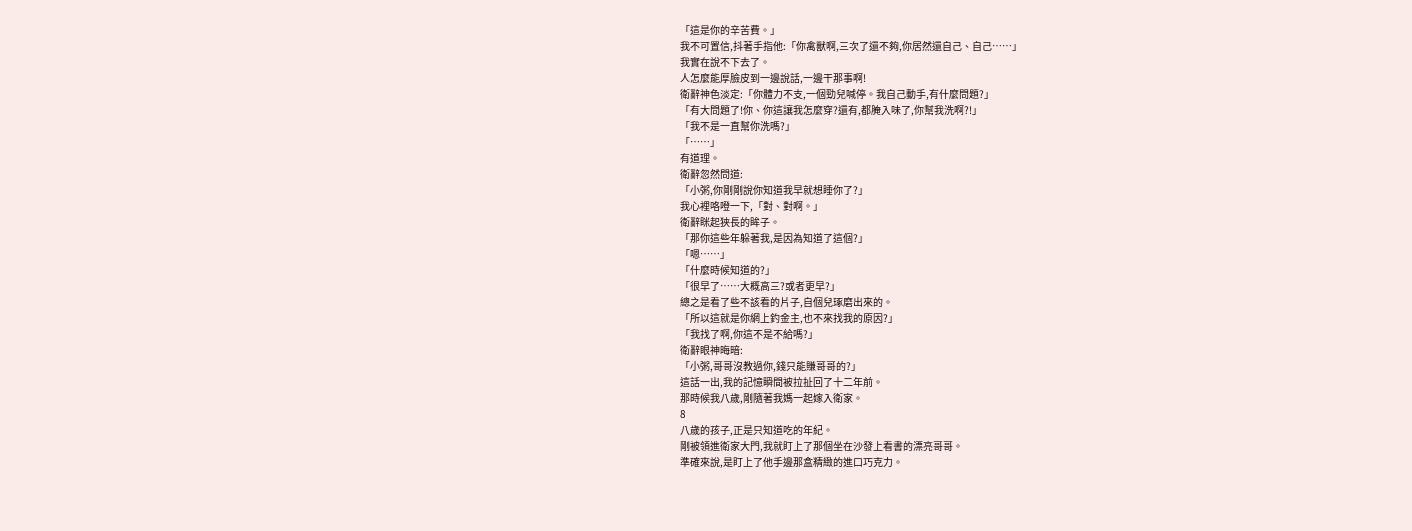「這是你的辛苦費。」
我不可置信,抖著手指他:「你禽獸啊,三次了還不夠,你居然還自己、自己……」
我實在說不下去了。
人怎麼能厚臉皮到一邊說話,一邊干那事啊!
衛辭神色淡定:「你體力不支,一個勁兒喊停。我自己動手,有什麼問題?」
「有大問題了!你、你這讓我怎麼穿?還有,都腌入味了,你幫我洗啊?!」
「我不是一直幫你洗嗎?」
「……」
有道理。
衛辭忽然問道:
「小粥,你剛剛說你知道我早就想睡你了?」
我心裡咯噔一下,「對、對啊。」
衛辭眯起狹長的眸子。
「那你這些年躲著我,是因為知道了這個?」
「嗯……」
「什麼時候知道的?」
「很早了……大概高三?或者更早?」
總之是看了些不該看的片子,自個兒琢磨出來的。
「所以這就是你網上釣金主,也不來找我的原因?」
「我找了啊,你這不是不給嗎?」
衛辭眼神晦暗:
「小粥,哥哥沒教過你,錢只能賺哥哥的?」
這話一出,我的記憶瞬間被拉扯回了十二年前。
那時候我八歲,剛隨著我媽一起嫁入衛家。
8
八歲的孩子,正是只知道吃的年紀。
剛被領進衛家大門,我就盯上了那個坐在沙發上看書的漂亮哥哥。
準確來說,是盯上了他手邊那盒精緻的進口巧克力。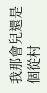我那會兒還是個從村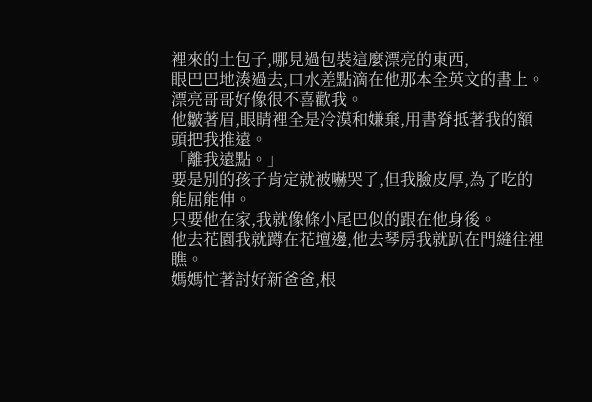裡來的土包子,哪見過包裝這麼漂亮的東西,
眼巴巴地湊過去,口水差點滴在他那本全英文的書上。
漂亮哥哥好像很不喜歡我。
他皺著眉,眼睛裡全是冷漠和嫌棄,用書脊抵著我的額頭把我推遠。
「離我遠點。」
要是別的孩子肯定就被嚇哭了,但我臉皮厚,為了吃的能屈能伸。
只要他在家,我就像條小尾巴似的跟在他身後。
他去花園我就蹲在花壇邊,他去琴房我就趴在門縫往裡瞧。
媽媽忙著討好新爸爸,根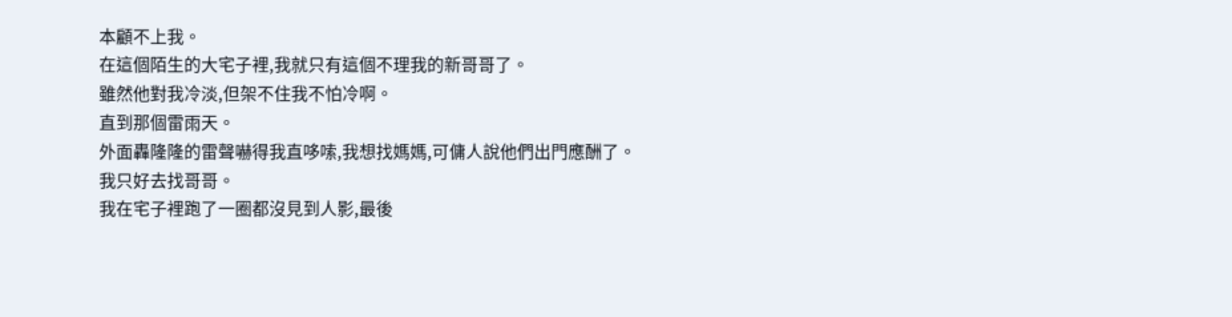本顧不上我。
在這個陌生的大宅子裡,我就只有這個不理我的新哥哥了。
雖然他對我冷淡,但架不住我不怕冷啊。
直到那個雷雨天。
外面轟隆隆的雷聲嚇得我直哆嗦,我想找媽媽,可傭人說他們出門應酬了。
我只好去找哥哥。
我在宅子裡跑了一圈都沒見到人影,最後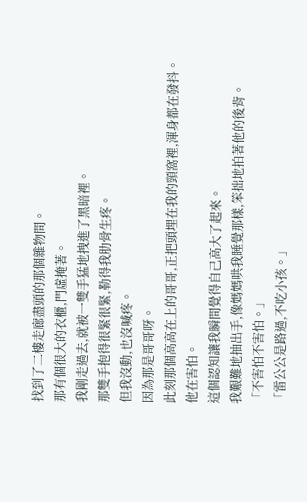找到了二樓走廊盡頭的那個雜物間。
那有個很大的衣櫃,門虛掩著。
我剛走過去,就被一雙手猛地拽進了黑暗裡。
那雙手抱得很緊很緊,勒得我肋骨生疼。
但我沒動,也沒喊疼。
因為那是哥哥呀。
此刻那個高高在上的哥哥,正把頭埋在我的頸窩裡,渾身都在發抖。
他在害怕。
這個認知讓我瞬間覺得自己高大了起來。
我艱難地抽出手,像媽媽哄我睡覺那樣,笨拙地拍著他的後背。
「不害怕不害怕。」
「雷公公是路過,不吃小孩。」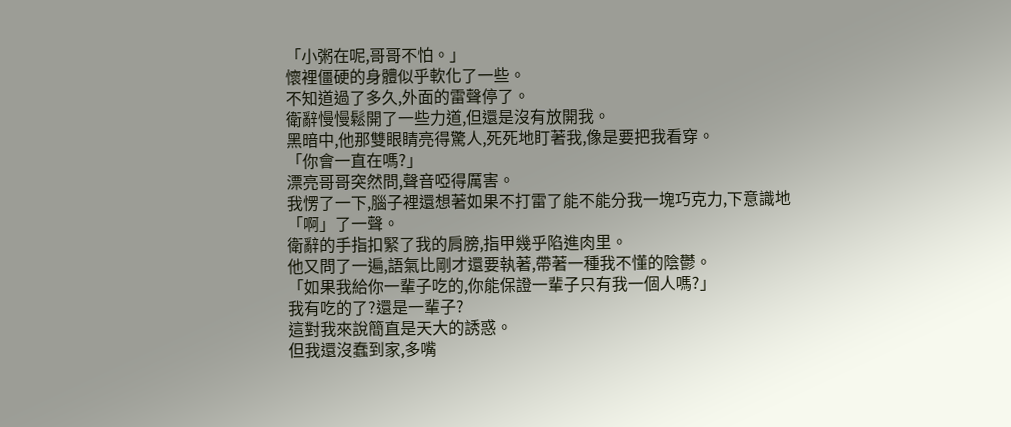「小粥在呢,哥哥不怕。」
懷裡僵硬的身體似乎軟化了一些。
不知道過了多久,外面的雷聲停了。
衛辭慢慢鬆開了一些力道,但還是沒有放開我。
黑暗中,他那雙眼睛亮得驚人,死死地盯著我,像是要把我看穿。
「你會一直在嗎?」
漂亮哥哥突然問,聲音啞得厲害。
我愣了一下,腦子裡還想著如果不打雷了能不能分我一塊巧克力,下意識地「啊」了一聲。
衛辭的手指扣緊了我的肩膀,指甲幾乎陷進肉里。
他又問了一遍,語氣比剛才還要執著,帶著一種我不懂的陰鬱。
「如果我給你一輩子吃的,你能保證一輩子只有我一個人嗎?」
我有吃的了?還是一輩子?
這對我來說簡直是天大的誘惑。
但我還沒蠢到家,多嘴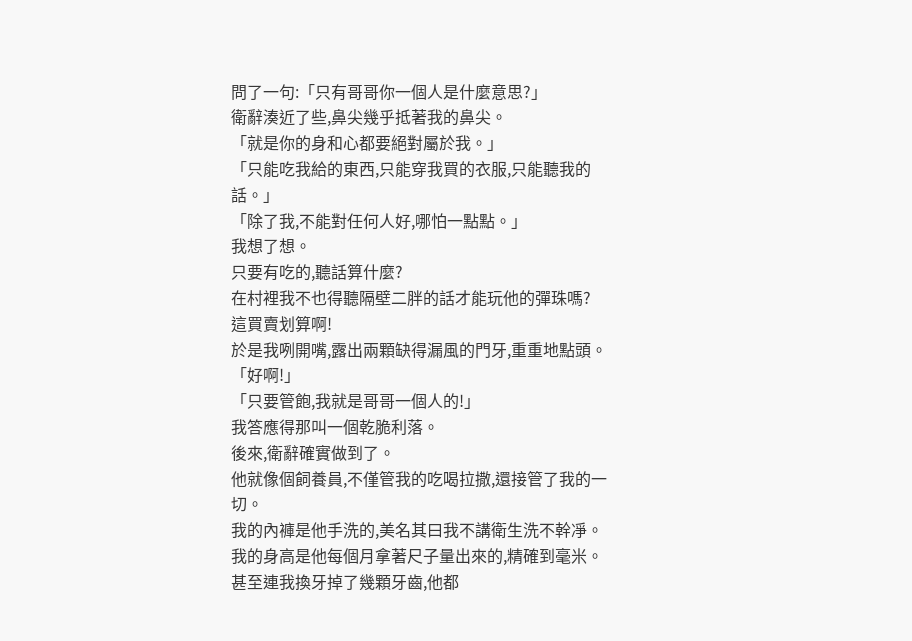問了一句:「只有哥哥你一個人是什麼意思?」
衛辭湊近了些,鼻尖幾乎抵著我的鼻尖。
「就是你的身和心都要絕對屬於我。」
「只能吃我給的東西,只能穿我買的衣服,只能聽我的話。」
「除了我,不能對任何人好,哪怕一點點。」
我想了想。
只要有吃的,聽話算什麼?
在村裡我不也得聽隔壁二胖的話才能玩他的彈珠嗎?
這買賣划算啊!
於是我咧開嘴,露出兩顆缺得漏風的門牙,重重地點頭。
「好啊!」
「只要管飽,我就是哥哥一個人的!」
我答應得那叫一個乾脆利落。
後來,衛辭確實做到了。
他就像個飼養員,不僅管我的吃喝拉撒,還接管了我的一切。
我的內褲是他手洗的,美名其曰我不講衛生洗不幹凈。
我的身高是他每個月拿著尺子量出來的,精確到毫米。
甚至連我換牙掉了幾顆牙齒,他都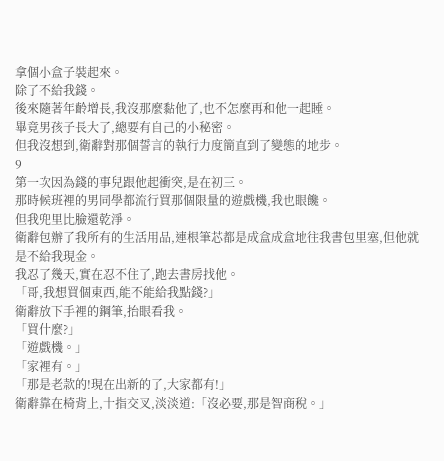拿個小盒子裝起來。
除了不給我錢。
後來隨著年齡增長,我沒那麼黏他了,也不怎麼再和他一起睡。
畢竟男孩子長大了,總要有自己的小秘密。
但我沒想到,衛辭對那個誓言的執行力度簡直到了變態的地步。
9
第一次因為錢的事兒跟他起衝突,是在初三。
那時候班裡的男同學都流行買那個限量的遊戲機,我也眼饞。
但我兜里比臉還乾淨。
衛辭包辦了我所有的生活用品,連根筆芯都是成盒成盒地往我書包里塞,但他就是不給我現金。
我忍了幾天,實在忍不住了,跑去書房找他。
「哥,我想買個東西,能不能給我點錢?」
衛辭放下手裡的鋼筆,抬眼看我。
「買什麼?」
「遊戲機。」
「家裡有。」
「那是老款的!現在出新的了,大家都有!」
衛辭靠在椅背上,十指交叉,淡淡道:「沒必要,那是智商稅。」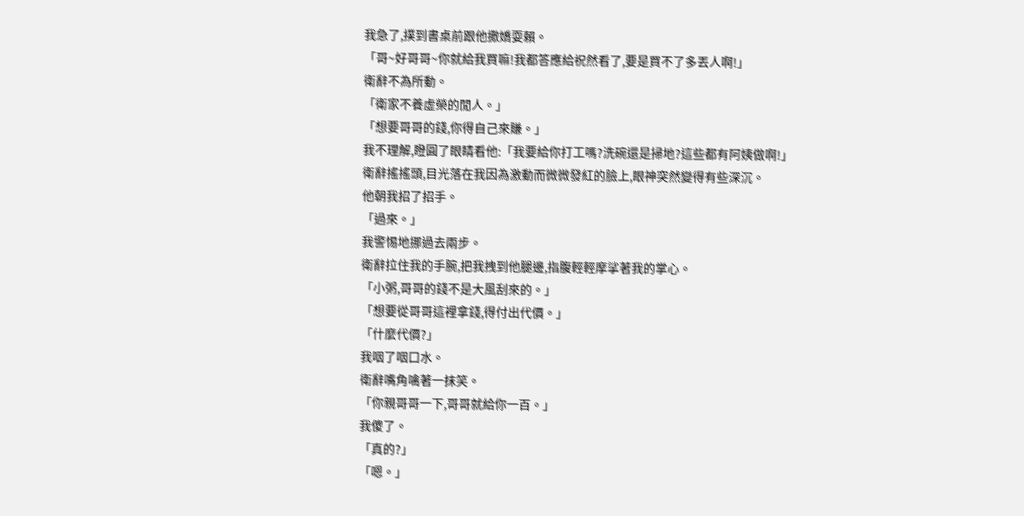我急了,撲到書桌前跟他撒嬌耍賴。
「哥~好哥哥~你就給我買嘛!我都答應給祝然看了,要是買不了多丟人啊!」
衛辭不為所動。
「衛家不養虛榮的閒人。」
「想要哥哥的錢,你得自己來賺。」
我不理解,瞪圓了眼睛看他:「我要給你打工嗎?洗碗還是掃地?這些都有阿姨做啊!」
衛辭搖搖頭,目光落在我因為激動而微微發紅的臉上,眼神突然變得有些深沉。
他朝我招了招手。
「過來。」
我警惕地挪過去兩步。
衛辭拉住我的手腕,把我拽到他腿邊,指腹輕輕摩挲著我的掌心。
「小粥,哥哥的錢不是大風刮來的。」
「想要從哥哥這裡拿錢,得付出代價。」
「什麼代價?」
我咽了咽口水。
衛辭嘴角噙著一抹笑。
「你親哥哥一下,哥哥就給你一百。」
我傻了。
「真的?」
「嗯。」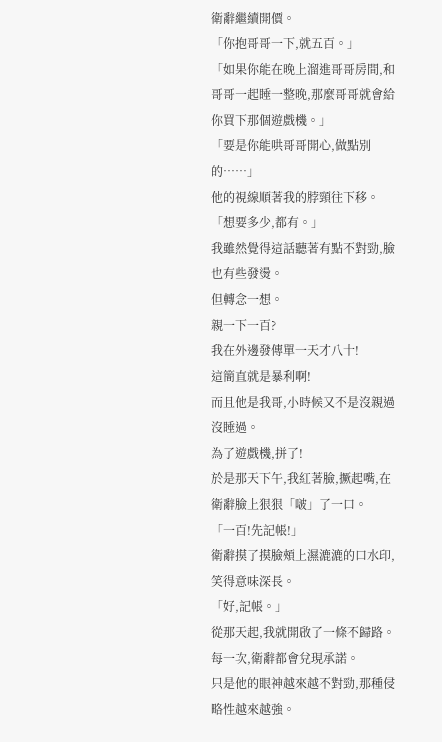衛辭繼續開價。
「你抱哥哥一下,就五百。」
「如果你能在晚上溜進哥哥房間,和哥哥一起睡一整晚,那麼哥哥就會給你買下那個遊戲機。」
「要是你能哄哥哥開心,做點別的……」
他的視線順著我的脖頸往下移。
「想要多少,都有。」
我雖然覺得這話聽著有點不對勁,臉也有些發燙。
但轉念一想。
親一下一百?
我在外邊發傳單一天才八十!
這簡直就是暴利啊!
而且他是我哥,小時候又不是沒親過沒睡過。
為了遊戲機,拼了!
於是那天下午,我紅著臉,撅起嘴,在衛辭臉上狠狠「啵」了一口。
「一百!先記帳!」
衛辭摸了摸臉頰上濕漉漉的口水印,笑得意味深長。
「好,記帳。」
從那天起,我就開啟了一條不歸路。
每一次,衛辭都會兌現承諾。
只是他的眼神越來越不對勁,那種侵略性越來越強。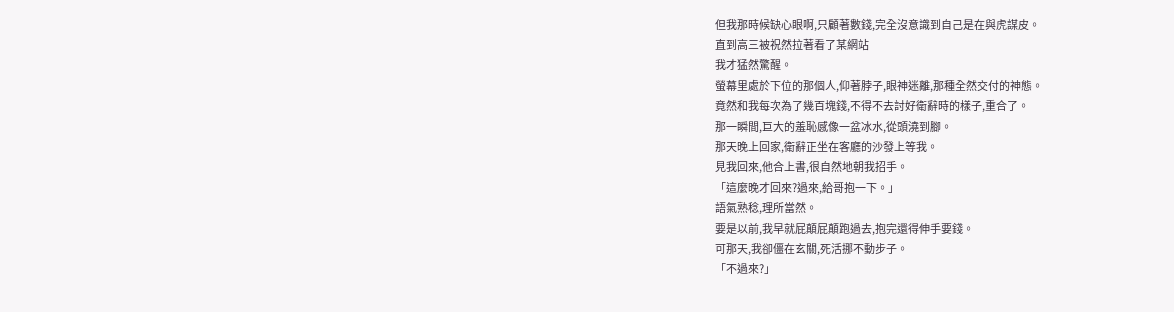但我那時候缺心眼啊,只顧著數錢,完全沒意識到自己是在與虎謀皮。
直到高三被祝然拉著看了某網站
我才猛然驚醒。
螢幕里處於下位的那個人,仰著脖子,眼神迷離,那種全然交付的神態。
竟然和我每次為了幾百塊錢,不得不去討好衛辭時的樣子,重合了。
那一瞬間,巨大的羞恥感像一盆冰水,從頭澆到腳。
那天晚上回家,衛辭正坐在客廳的沙發上等我。
見我回來,他合上書,很自然地朝我招手。
「這麼晚才回來?過來,給哥抱一下。」
語氣熟稔,理所當然。
要是以前,我早就屁顛屁顛跑過去,抱完還得伸手要錢。
可那天,我卻僵在玄關,死活挪不動步子。
「不過來?」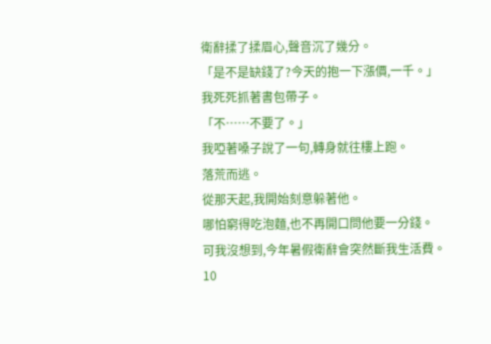衛辭揉了揉眉心,聲音沉了幾分。
「是不是缺錢了?今天的抱一下漲價,一千。」
我死死抓著書包帶子。
「不……不要了。」
我啞著嗓子說了一句,轉身就往樓上跑。
落荒而逃。
從那天起,我開始刻意躲著他。
哪怕窮得吃泡麵,也不再開口問他要一分錢。
可我沒想到,今年暑假衛辭會突然斷我生活費。
10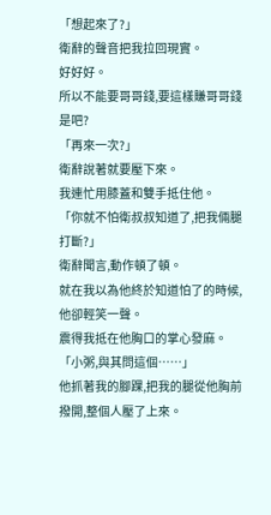「想起來了?」
衛辭的聲音把我拉回現實。
好好好。
所以不能要哥哥錢,要這樣賺哥哥錢是吧?
「再來一次?」
衛辭說著就要壓下來。
我連忙用膝蓋和雙手抵住他。
「你就不怕衛叔叔知道了,把我倆腿打斷?」
衛辭聞言,動作頓了頓。
就在我以為他終於知道怕了的時候,他卻輕笑一聲。
震得我抵在他胸口的掌心發麻。
「小粥,與其問這個……」
他抓著我的腳踝,把我的腿從他胸前撥開,整個人壓了上來。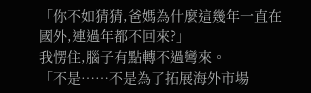「你不如猜猜,爸媽為什麼這幾年一直在國外,連過年都不回來?」
我愣住,腦子有點轉不過彎來。
「不是……不是為了拓展海外市場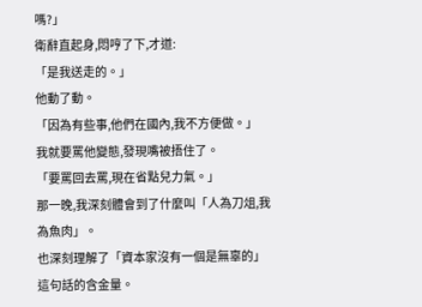嗎?」
衛辭直起身,悶哼了下,才道:
「是我送走的。」
他動了動。
「因為有些事,他們在國內,我不方便做。」
我就要罵他變態,發現嘴被捂住了。
「要罵回去罵,現在省點兒力氣。」
那一晚,我深刻體會到了什麼叫「人為刀俎,我為魚肉」。
也深刻理解了「資本家沒有一個是無辜的」這句話的含金量。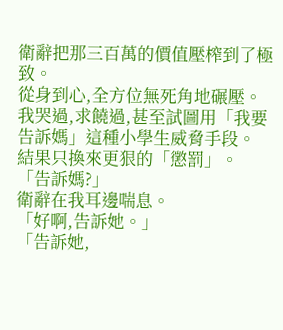衛辭把那三百萬的價值壓榨到了極致。
從身到心,全方位無死角地碾壓。
我哭過,求饒過,甚至試圖用「我要告訴媽」這種小學生威脅手段。
結果只換來更狠的「懲罰」。
「告訴媽?」
衛辭在我耳邊喘息。
「好啊,告訴她。」
「告訴她,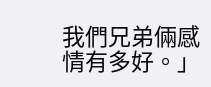我們兄弟倆感情有多好。」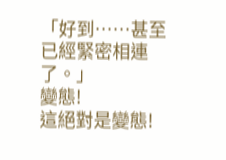「好到……甚至已經緊密相連了。」
變態!
這絕對是變態!